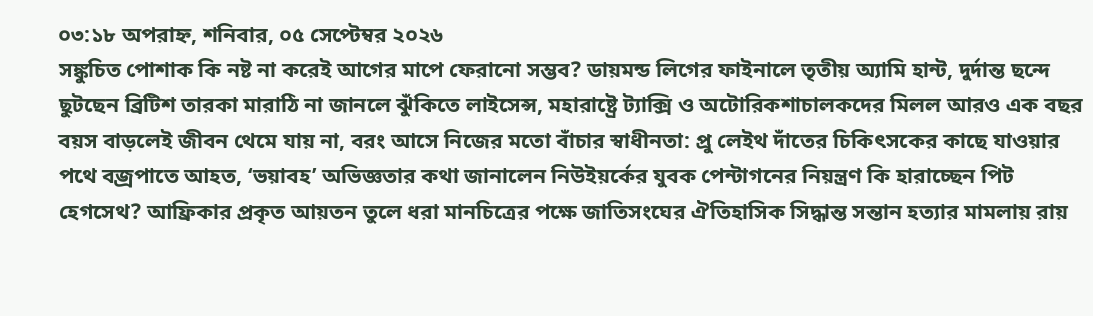০৩:১৮ অপরাহ্ন, শনিবার, ০৫ সেপ্টেম্বর ২০২৬
সঙ্কুচিত পোশাক কি নষ্ট না করেই আগের মাপে ফেরানো সম্ভব? ডায়মন্ড লিগের ফাইনালে তৃতীয় অ্যামি হান্ট, দুর্দান্ত ছন্দে ছুটছেন ব্রিটিশ তারকা মারাঠি না জানলে ঝুঁকিতে লাইসেন্স, মহারাষ্ট্রে ট্যাক্সি ও অটোরিকশাচালকদের মিলল আরও এক বছর বয়স বাড়লেই জীবন থেমে যায় না, বরং আসে নিজের মতো বাঁচার স্বাধীনতা: প্রু লেইথ দাঁতের চিকিৎসকের কাছে যাওয়ার পথে বজ্রপাতে আহত, ‘ভয়াবহ’ অভিজ্ঞতার কথা জানালেন নিউইয়র্কের যুবক পেন্টাগনের নিয়ন্ত্রণ কি হারাচ্ছেন পিট হেগসেথ? আফ্রিকার প্রকৃত আয়তন তুলে ধরা মানচিত্রের পক্ষে জাতিসংঘের ঐতিহাসিক সিদ্ধান্ত সন্তান হত্যার মামলায় রায়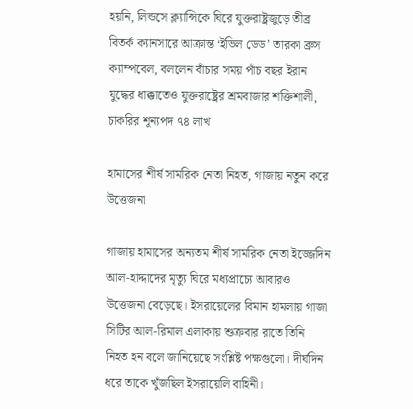হয়নি, লিন্ডসে ক্ল্যান্সিকে ঘিরে যুক্তরাষ্ট্রজুড়ে তীব্র বিতর্ক ক্যানসারে আক্রান্ত ‘ইভিল ডেড’ তারকা ব্রুস ক্যাম্পবেল, বললেন বাঁচার সময় পাঁচ বছর ইরান যুদ্ধের ধাক্কাতেও যুক্তরাষ্ট্রের শ্রমবাজার শক্তিশালী, চাকরির শূন্যপদ ৭৪ লাখ

হামাসের শীর্ষ সামরিক নেতা নিহত, গাজায় নতুন করে উত্তেজনা

গাজায় হামাসের অন্যতম শীর্ষ সামরিক নেতা ইজ্জেদিন আল-হাদ্দাদের মৃত্যু ঘিরে মধ্যপ্রাচ্যে আবারও উত্তেজনা বেড়েছে। ইসরায়েলের বিমান হামলায় গাজা সিটির আল-রিমাল এলাকায় শুক্রবার রাতে তিনি নিহত হন বলে জানিয়েছে সংশ্লিষ্ট পক্ষগুলো। দীর্ঘদিন ধরে তাকে খুঁজছিল ইসরায়েলি বাহিনী।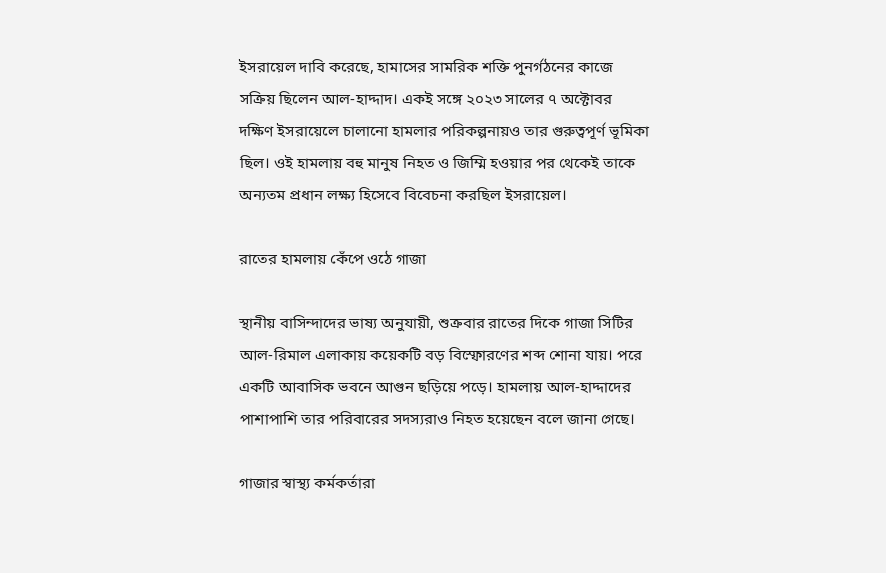ইসরায়েল দাবি করেছে, হামাসের সামরিক শক্তি পুনর্গঠনের কাজে সক্রিয় ছিলেন আল-হাদ্দাদ। একই সঙ্গে ২০২৩ সালের ৭ অক্টোবর দক্ষিণ ইসরায়েলে চালানো হামলার পরিকল্পনায়ও তার গুরুত্বপূর্ণ ভূমিকা ছিল। ওই হামলায় বহু মানুষ নিহত ও জিম্মি হওয়ার পর থেকেই তাকে অন্যতম প্রধান লক্ষ্য হিসেবে বিবেচনা করছিল ইসরায়েল।

রাতের হামলায় কেঁপে ওঠে গাজা

স্থানীয় বাসিন্দাদের ভাষ্য অনুযায়ী, শুক্রবার রাতের দিকে গাজা সিটির আল-রিমাল এলাকায় কয়েকটি বড় বিস্ফোরণের শব্দ শোনা যায়। পরে একটি আবাসিক ভবনে আগুন ছড়িয়ে পড়ে। হামলায় আল-হাদ্দাদের পাশাপাশি তার পরিবারের সদস্যরাও নিহত হয়েছেন বলে জানা গেছে।

গাজার স্বাস্থ্য কর্মকর্তারা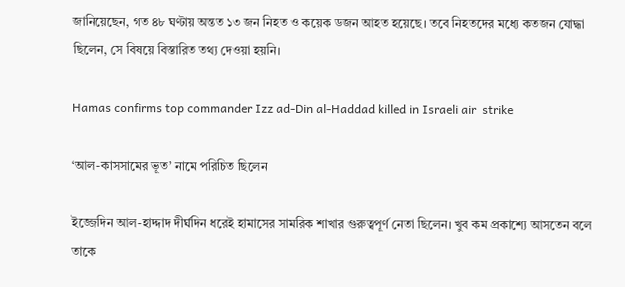জানিয়েছেন, গত ৪৮ ঘণ্টায় অন্তত ১৩ জন নিহত ও কয়েক ডজন আহত হয়েছে। তবে নিহতদের মধ্যে কতজন যোদ্ধা ছিলেন, সে বিষয়ে বিস্তারিত তথ্য দেওয়া হয়নি।

Hamas confirms top commander Izz ad-Din al-Haddad killed in Israeli air  strike

‘আল-কাসসামের ভূত’ নামে পরিচিত ছিলেন

ইজ্জেদিন আল-হাদ্দাদ দীর্ঘদিন ধরেই হামাসের সামরিক শাখার গুরুত্বপূর্ণ নেতা ছিলেন। খুব কম প্রকাশ্যে আসতেন বলে তাকে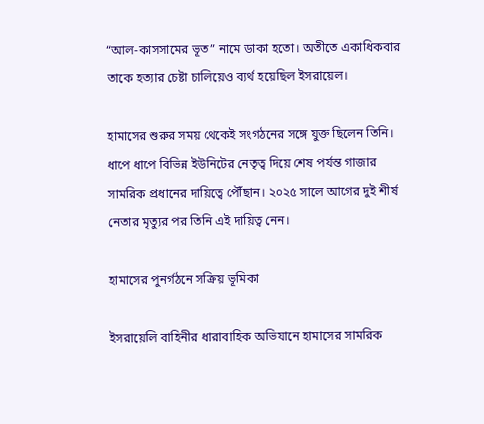“আল-কাসসামের ভূত” নামে ডাকা হতো। অতীতে একাধিকবার তাকে হত্যার চেষ্টা চালিয়েও ব্যর্থ হয়েছিল ইসরায়েল।

হামাসের শুরুর সময় থেকেই সংগঠনের সঙ্গে যুক্ত ছিলেন তিনি। ধাপে ধাপে বিভিন্ন ইউনিটের নেতৃত্ব দিয়ে শেষ পর্যন্ত গাজার সামরিক প্রধানের দায়িত্বে পৌঁছান। ২০২৫ সালে আগের দুই শীর্ষ নেতার মৃত্যুর পর তিনি এই দায়িত্ব নেন।

হামাসের পুনর্গঠনে সক্রিয় ভূমিকা

ইসরায়েলি বাহিনীর ধারাবাহিক অভিযানে হামাসের সামরিক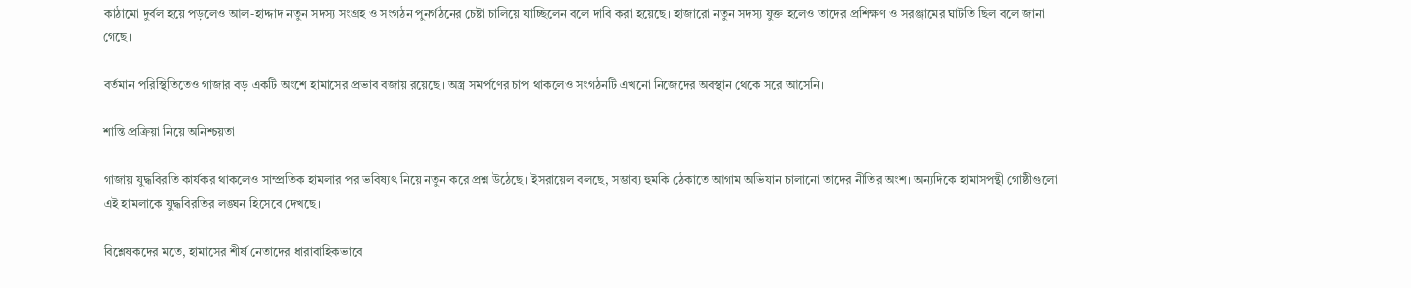কাঠামো দুর্বল হয়ে পড়লেও আল-হাদ্দাদ নতুন সদস্য সংগ্রহ ও সংগঠন পুনর্গঠনের চেষ্টা চালিয়ে যাচ্ছিলেন বলে দাবি করা হয়েছে। হাজারো নতুন সদস্য যুক্ত হলেও তাদের প্রশিক্ষণ ও সরঞ্জামের ঘাটতি ছিল বলে জানা গেছে।

বর্তমান পরিস্থিতিতেও গাজার বড় একটি অংশে হামাসের প্রভাব বজায় রয়েছে। অস্ত্র সমর্পণের চাপ থাকলেও সংগঠনটি এখনো নিজেদের অবস্থান থেকে সরে আসেনি।

শান্তি প্রক্রিয়া নিয়ে অনিশ্চয়তা

গাজায় যুদ্ধবিরতি কার্যকর থাকলেও সাম্প্রতিক হামলার পর ভবিষ্যৎ নিয়ে নতুন করে প্রশ্ন উঠেছে। ইসরায়েল বলছে, সম্ভাব্য হুমকি ঠেকাতে আগাম অভিযান চালানো তাদের নীতির অংশ। অন্যদিকে হামাসপন্থী গোষ্ঠীগুলো এই হামলাকে যুদ্ধবিরতির লঙ্ঘন হিসেবে দেখছে।

বিশ্লেষকদের মতে, হামাসের শীর্ষ নেতাদের ধারাবাহিকভাবে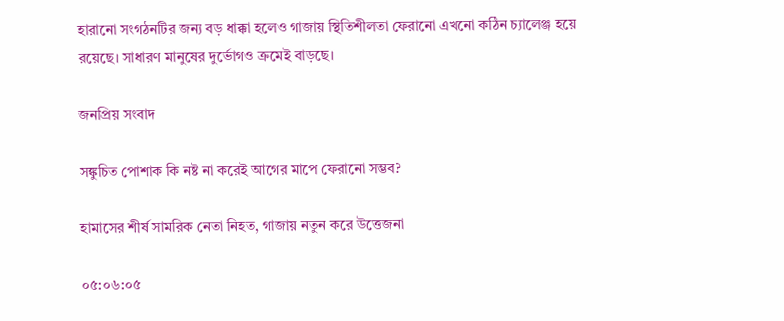হারানো সংগঠনটির জন্য বড় ধাক্কা হলেও গাজায় স্থিতিশীলতা ফেরানো এখনো কঠিন চ্যালেঞ্জ হয়ে রয়েছে। সাধারণ মানুষের দুর্ভোগও ক্রমেই বাড়ছে।

জনপ্রিয় সংবাদ

সঙ্কুচিত পোশাক কি নষ্ট না করেই আগের মাপে ফেরানো সম্ভব?

হামাসের শীর্ষ সামরিক নেতা নিহত, গাজায় নতুন করে উত্তেজনা

০৫:০৬:০৫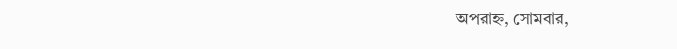অপরাহ্ন, সোমবার,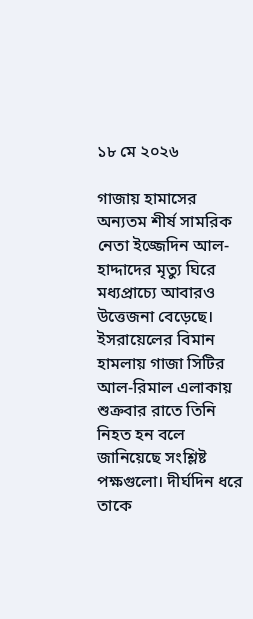১৮ মে ২০২৬

গাজায় হামাসের অন্যতম শীর্ষ সামরিক নেতা ইজ্জেদিন আল-হাদ্দাদের মৃত্যু ঘিরে মধ্যপ্রাচ্যে আবারও উত্তেজনা বেড়েছে। ইসরায়েলের বিমান হামলায় গাজা সিটির আল-রিমাল এলাকায় শুক্রবার রাতে তিনি নিহত হন বলে জানিয়েছে সংশ্লিষ্ট পক্ষগুলো। দীর্ঘদিন ধরে তাকে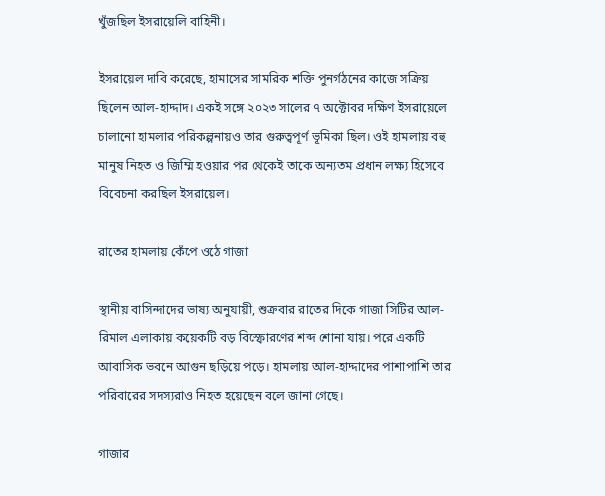খুঁজছিল ইসরায়েলি বাহিনী।

ইসরায়েল দাবি করেছে, হামাসের সামরিক শক্তি পুনর্গঠনের কাজে সক্রিয় ছিলেন আল-হাদ্দাদ। একই সঙ্গে ২০২৩ সালের ৭ অক্টোবর দক্ষিণ ইসরায়েলে চালানো হামলার পরিকল্পনায়ও তার গুরুত্বপূর্ণ ভূমিকা ছিল। ওই হামলায় বহু মানুষ নিহত ও জিম্মি হওয়ার পর থেকেই তাকে অন্যতম প্রধান লক্ষ্য হিসেবে বিবেচনা করছিল ইসরায়েল।

রাতের হামলায় কেঁপে ওঠে গাজা

স্থানীয় বাসিন্দাদের ভাষ্য অনুযায়ী, শুক্রবার রাতের দিকে গাজা সিটির আল-রিমাল এলাকায় কয়েকটি বড় বিস্ফোরণের শব্দ শোনা যায়। পরে একটি আবাসিক ভবনে আগুন ছড়িয়ে পড়ে। হামলায় আল-হাদ্দাদের পাশাপাশি তার পরিবারের সদস্যরাও নিহত হয়েছেন বলে জানা গেছে।

গাজার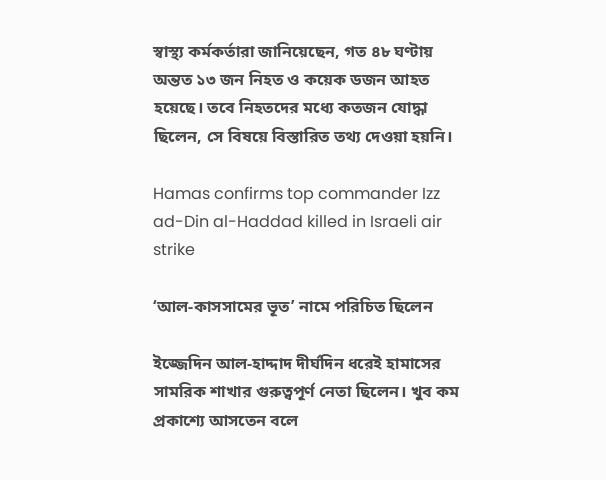স্বাস্থ্য কর্মকর্তারা জানিয়েছেন, গত ৪৮ ঘণ্টায় অন্তত ১৩ জন নিহত ও কয়েক ডজন আহত হয়েছে। তবে নিহতদের মধ্যে কতজন যোদ্ধা ছিলেন, সে বিষয়ে বিস্তারিত তথ্য দেওয়া হয়নি।

Hamas confirms top commander Izz ad-Din al-Haddad killed in Israeli air  strike

‘আল-কাসসামের ভূত’ নামে পরিচিত ছিলেন

ইজ্জেদিন আল-হাদ্দাদ দীর্ঘদিন ধরেই হামাসের সামরিক শাখার গুরুত্বপূর্ণ নেতা ছিলেন। খুব কম প্রকাশ্যে আসতেন বলে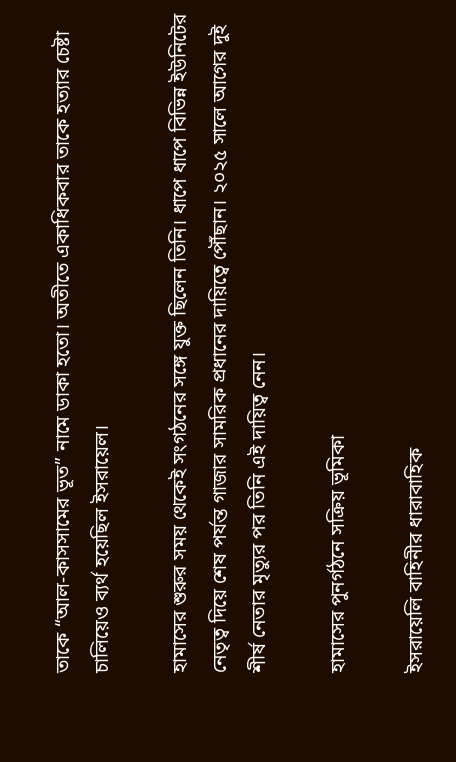তাকে “আল-কাসসামের ভূত” নামে ডাকা হতো। অতীতে একাধিকবার তাকে হত্যার চেষ্টা চালিয়েও ব্যর্থ হয়েছিল ইসরায়েল।

হামাসের শুরুর সময় থেকেই সংগঠনের সঙ্গে যুক্ত ছিলেন তিনি। ধাপে ধাপে বিভিন্ন ইউনিটের নেতৃত্ব দিয়ে শেষ পর্যন্ত গাজার সামরিক প্রধানের দায়িত্বে পৌঁছান। ২০২৫ সালে আগের দুই শীর্ষ নেতার মৃত্যুর পর তিনি এই দায়িত্ব নেন।

হামাসের পুনর্গঠনে সক্রিয় ভূমিকা

ইসরায়েলি বাহিনীর ধারাবাহিক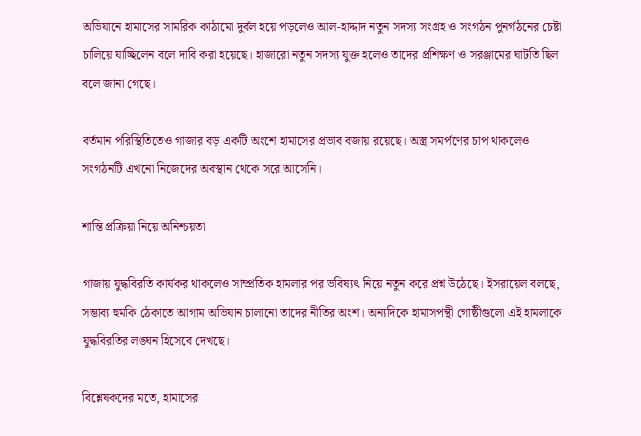অভিযানে হামাসের সামরিক কাঠামো দুর্বল হয়ে পড়লেও আল-হাদ্দাদ নতুন সদস্য সংগ্রহ ও সংগঠন পুনর্গঠনের চেষ্টা চালিয়ে যাচ্ছিলেন বলে দাবি করা হয়েছে। হাজারো নতুন সদস্য যুক্ত হলেও তাদের প্রশিক্ষণ ও সরঞ্জামের ঘাটতি ছিল বলে জানা গেছে।

বর্তমান পরিস্থিতিতেও গাজার বড় একটি অংশে হামাসের প্রভাব বজায় রয়েছে। অস্ত্র সমর্পণের চাপ থাকলেও সংগঠনটি এখনো নিজেদের অবস্থান থেকে সরে আসেনি।

শান্তি প্রক্রিয়া নিয়ে অনিশ্চয়তা

গাজায় যুদ্ধবিরতি কার্যকর থাকলেও সাম্প্রতিক হামলার পর ভবিষ্যৎ নিয়ে নতুন করে প্রশ্ন উঠেছে। ইসরায়েল বলছে, সম্ভাব্য হুমকি ঠেকাতে আগাম অভিযান চালানো তাদের নীতির অংশ। অন্যদিকে হামাসপন্থী গোষ্ঠীগুলো এই হামলাকে যুদ্ধবিরতির লঙ্ঘন হিসেবে দেখছে।

বিশ্লেষকদের মতে, হামাসের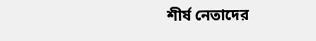শীর্ষ নেতাদের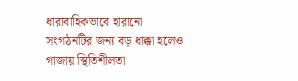ধারাবাহিকভাবে হারানো সংগঠনটির জন্য বড় ধাক্কা হলেও গাজায় স্থিতিশীলতা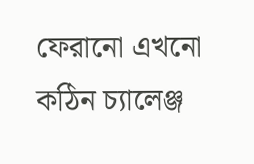ফেরানো এখনো কঠিন চ্যালেঞ্জ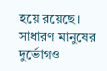হয়ে রয়েছে। সাধারণ মানুষের দুর্ভোগও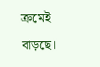ক্রমেই বাড়ছে।